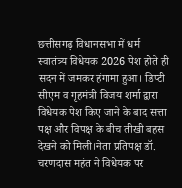छत्तीसगढ़ विधानसभा में धर्म स्वातंत्र्य विधेयक 2026 पेश होते ही सदन में जमकर हंगामा हुआ। डिप्टी सीएम व गृहमंत्री विजय शर्मा द्वारा विधेयक पेश किए जाने के बाद सत्ता पक्ष और विपक्ष के बीच तीखी बहस देखने को मिली।नेता प्रतिपक्ष डॉ. चरणदास महंत ने विधेयक पर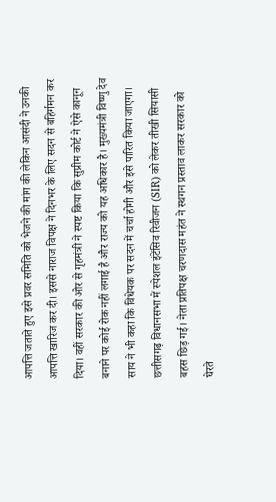आपत्ति जताते हुए इसे प्रवर समिति को भेजने की मांग की लेकिन आसंदी ने उनकी आपत्ति खारिज कर दी। इससे नाराज विपक्ष ने दिनभर के लिए सदन से बहिर्गमन कर दिया। वहीं सरकार की ओर से गृहमंत्री ने स्पष्ट किया कि सुप्रीम कोर्ट ने ऐसे कानून बनाने पर कोई रोक नहीं लगाई है और राज्य को यह अधिकार है। मुख्यमंत्री विष्णु देव साय ने भी कहा कि विधेयक पर सदन में चर्चा होगी और इसे पारित किया जाएगा। छत्तीसगढ़ विधानसभा में स्पेशल इंटेंसिव रिवीजन (SIR) को लेकर तीखी सियासी बहस छिड़ गई। नेता प्रतिपक्ष चरणदास महंत ने स्थगन प्रस्ताव लाकर सरकार को घेरते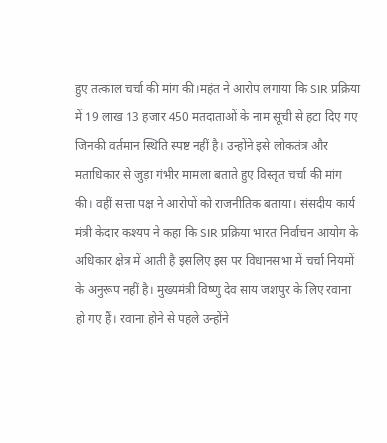हुए तत्काल चर्चा की मांग की।महंत ने आरोप लगाया कि SIR प्रक्रिया में 19 लाख 13 हजार 450 मतदाताओं के नाम सूची से हटा दिए गए जिनकी वर्तमान स्थिति स्पष्ट नहीं है। उन्होंने इसे लोकतंत्र और मताधिकार से जुड़ा गंभीर मामला बताते हुए विस्तृत चर्चा की मांग की। वहीं सत्ता पक्ष ने आरोपों को राजनीतिक बताया। संसदीय कार्य मंत्री केदार कश्यप ने कहा कि SIR प्रक्रिया भारत निर्वाचन आयोग के अधिकार क्षेत्र में आती है इसलिए इस पर विधानसभा में चर्चा नियमों के अनुरूप नहीं है। मुख्यमंत्री विष्णु देव साय जशपुर के लिए रवाना हो गए हैं। रवाना होने से पहले उन्होंने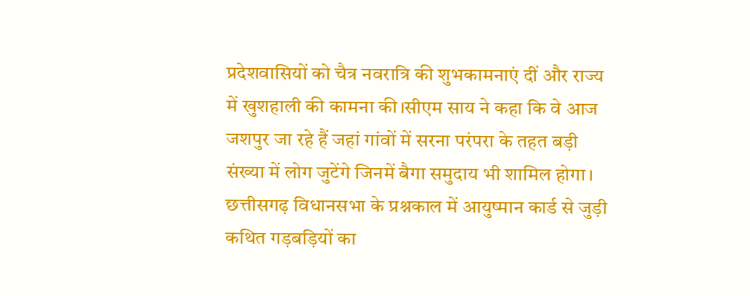प्रदेशवासियों को चैत्र नवरात्रि की शुभकामनाएं दीं और राज्य में खुशहाली की कामना की।सीएम साय ने कहा कि वे आज जशपुर जा रहे हैं जहां गांवों में सरना परंपरा के तहत बड़ी संख्या में लोग जुटेंगे जिनमें बैगा समुदाय भी शामिल होगा। छत्तीसगढ़ विधानसभा के प्रश्नकाल में आयुष्मान कार्ड से जुड़ी कथित गड़बड़ियों का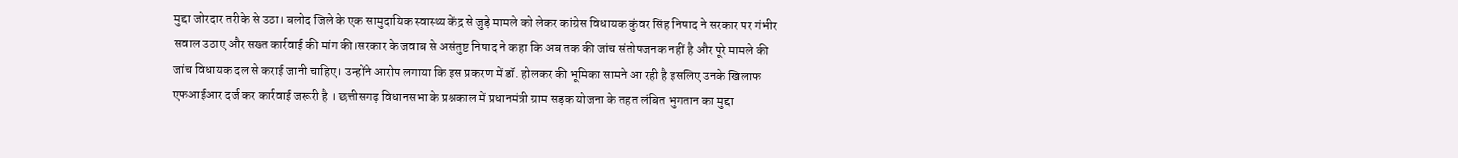मुद्दा जोरदार तरीके से उठा। बलोद जिले के एक सामुदायिक स्वास्थ्य केंद्र से जुड़े मामले को लेकर कांग्रेस विधायक कुंवर सिंह निषाद ने सरकार पर गंभीर सवाल उठाए और सख्त कार्रवाई की मांग की।सरकार के जवाब से असंतुष्ट निषाद ने कहा कि अब तक की जांच संतोषजनक नहीं है और पूरे मामले की जांच विधायक दल से कराई जानी चाहिए। उन्होंने आरोप लगाया कि इस प्रकरण में डॉ. होलकर की भूमिका सामने आ रही है इसलिए उनके खिलाफ एफआईआर दर्ज कर कार्रवाई जरूरी है । छत्तीसगढ़ विधानसभा के प्रश्नकाल में प्रधानमंत्री ग्राम सड़क योजना के तहत लंबित भुगतान का मुद्दा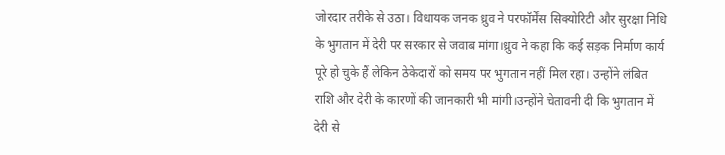जोरदार तरीके से उठा। विधायक जनक ध्रुव ने परफॉर्मेंस सिक्योरिटी और सुरक्षा निधि के भुगतान में देरी पर सरकार से जवाब मांगा।ध्रुव ने कहा कि कई सड़क निर्माण कार्य पूरे हो चुके हैं लेकिन ठेकेदारों को समय पर भुगतान नहीं मिल रहा। उन्होंने लंबित राशि और देरी के कारणों की जानकारी भी मांगी।उन्होंने चेतावनी दी कि भुगतान में देरी से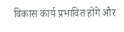विकास कार्य प्रभावित होंगे और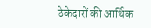ठेकेदारों की आर्थिक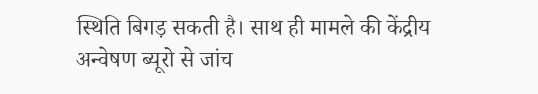स्थिति बिगड़ सकती है। साथ ही मामले की केंद्रीय अन्वेषण ब्यूरो से जांच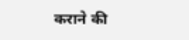कराने की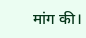मांग की।